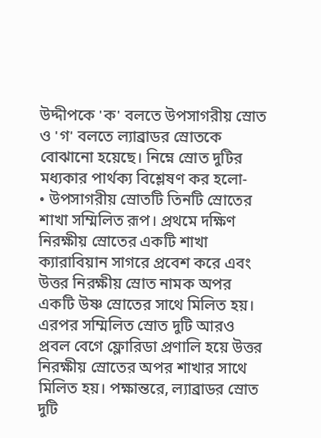উদ্দীপকে 'ক' বলতে উপসাগরীয় স্রোত ও 'গ' বলতে ল্যাব্রাডর স্রোতকে বোঝানো হয়েছে। নিম্নে স্রোত দুটির মধ্যকার পার্থক্য বিশ্লেষণ কর হলো-
• উপসাগরীয় স্রোতটি তিনটি স্রোতের শাখা সম্মিলিত রূপ। প্রথমে দক্ষিণ নিরক্ষীয় স্রোতের একটি শাখা ক্যারাবিয়ান সাগরে প্রবেশ করে এবং উত্তর নিরক্ষীয় স্রোত নামক অপর একটি উষ্ণ স্রোতের সাথে মিলিত হয়। এরপর সম্মিলিত স্রোত দুটি আরও প্রবল বেগে ফ্লোরিডা প্রণালি হয়ে উত্তর নিরক্ষীয় স্রোতের অপর শাখার সাথে মিলিত হয়। পক্ষান্তরে, ল্যাব্রাডর স্রোত দুটি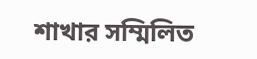শাখার সম্মিলিত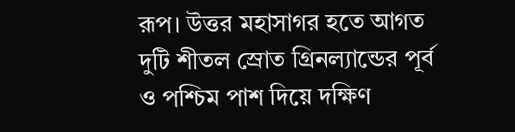রূপ। উত্তর মহাসাগর হতে আগত দুটি শীতল স্রোত গ্রিনল্যান্ডের পূর্ব ও পশ্চিম পাশ দিয়ে দক্ষিণ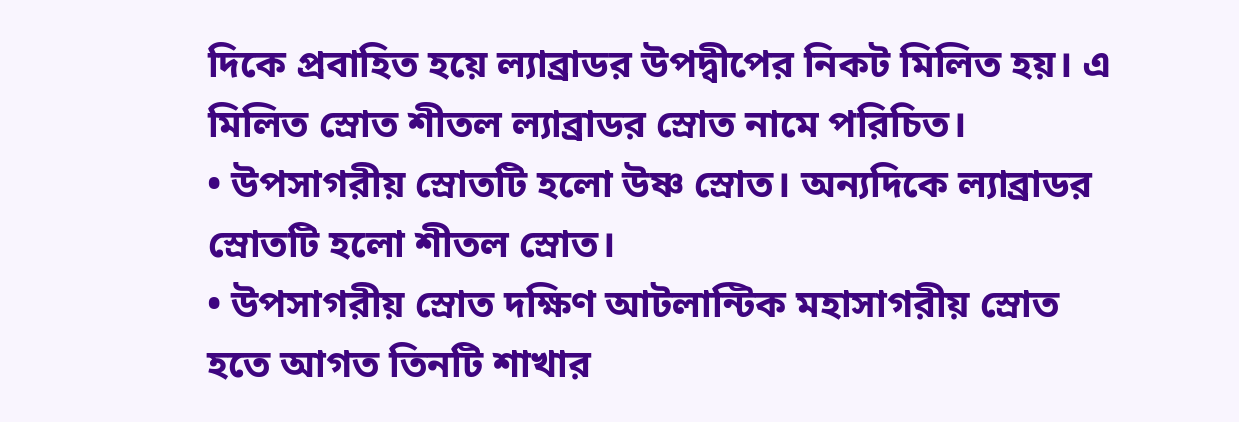দিকে প্রবাহিত হয়ে ল্যাব্রাডর উপদ্বীপের নিকট মিলিত হয়। এ মিলিত স্রোত শীতল ল্যাব্রাডর স্রোত নামে পরিচিত।
• উপসাগরীয় স্রোতটি হলো উষ্ণ স্রোত। অন্যদিকে ল্যাব্রাডর স্রোতটি হলো শীতল স্রোত।
• উপসাগরীয় স্রোত দক্ষিণ আটলান্টিক মহাসাগরীয় স্রোত হতে আগত তিনটি শাখার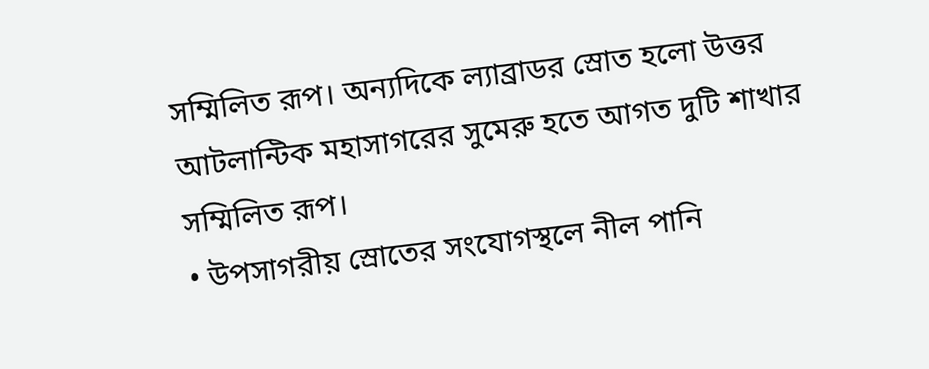সম্মিলিত রূপ। অন্যদিকে ল্যাব্রাডর স্রোত হলো উত্তর আটলান্টিক মহাসাগরের সুমেরু হতে আগত দুটি শাখার সম্মিলিত রূপ।
• উপসাগরীয় স্রোতের সংযোগস্থলে নীল পানি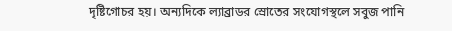দৃষ্টিগোচর হয়। অন্যদিকে ল্যাব্রাডর স্রোতের সংযোগস্থলে সবুজ পানি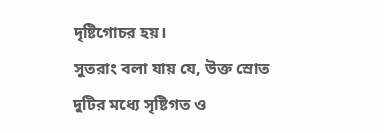দৃষ্টিগোচর হয়।
সুতরাং বলা যায় যে, উক্ত স্রোত দুটির মধ্যে সৃষ্টিগত ও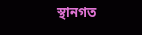স্থানগত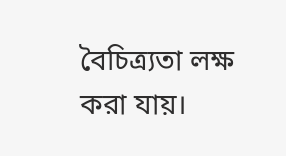বৈচিত্র্যতা লক্ষ করা যায়।